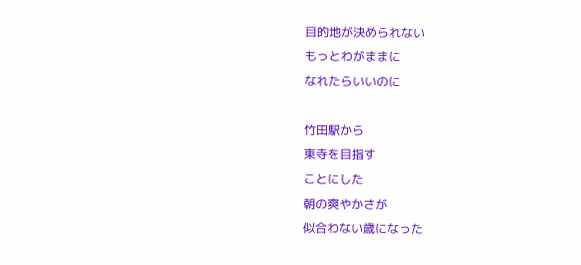目的地が決められない
もっとわがままに
なれたらいいのに

竹田駅から
東寺を目指す
ことにした
朝の爽やかさが
似合わない歳になった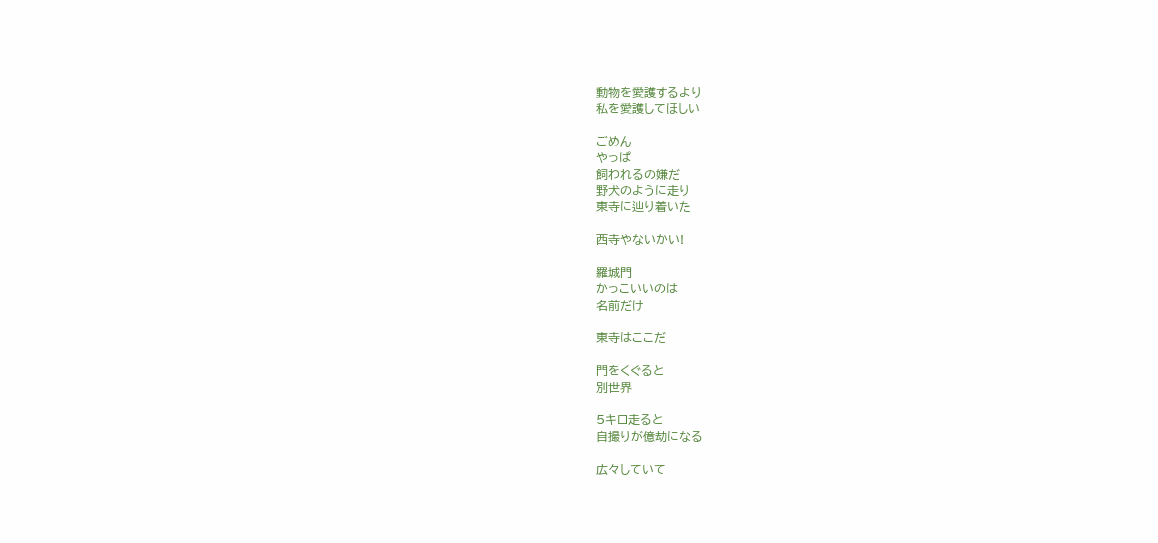動物を愛護するより
私を愛護してほしい

ごめん
やっぱ
飼われるの嫌だ
野犬のように走り
東寺に辿り着いた

西寺やないかい!

羅城門
かっこいいのは
名前だけ

東寺はここだ

門をくぐると
別世界

5キロ走ると
自撮りが億劫になる

広々していて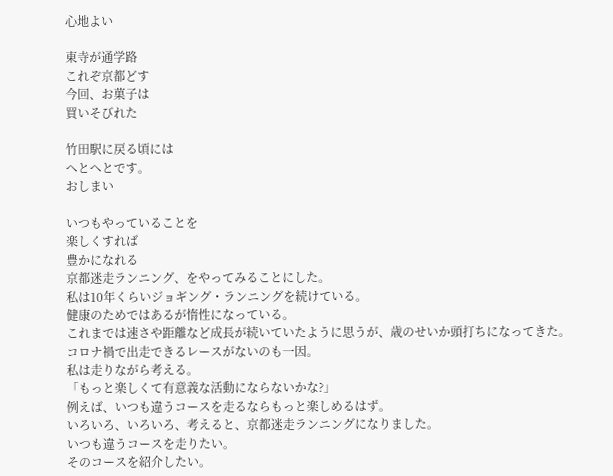心地よい

東寺が通学路
これぞ京都どす
今回、お菓子は
買いそびれた

竹田駅に戻る頃には
へとへとです。
おしまい

いつもやっていることを
楽しくすれば
豊かになれる
京都迷走ランニング、をやってみることにした。
私は10年くらいジョギング・ランニングを続けている。
健康のためではあるが惰性になっている。
これまでは速さや距離など成長が続いていたように思うが、歳のせいか頭打ちになってきた。
コロナ禍で出走できるレースがないのも一因。
私は走りながら考える。
「もっと楽しくて有意義な活動にならないかな?」
例えば、いつも違うコースを走るならもっと楽しめるはず。
いろいろ、いろいろ、考えると、京都迷走ランニングになりました。
いつも違うコースを走りたい。
そのコースを紹介したい。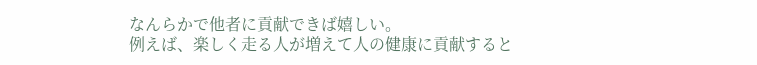なんらかで他者に貢献できば嬉しい。
例えば、楽しく走る人が増えて人の健康に貢献すると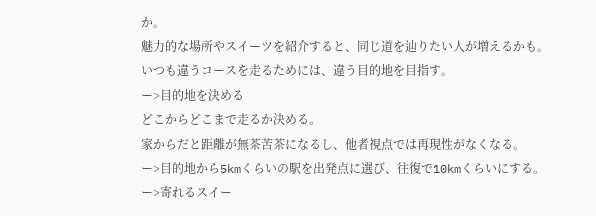か。
魅力的な場所やスイーツを紹介すると、同じ道を辿りたい人が増えるかも。
いつも違うコースを走るためには、違う目的地を目指す。
ー>目的地を決める
どこからどこまで走るか決める。
家からだと距離が無茶苦茶になるし、他者視点では再現性がなくなる。
ー>目的地から5kmくらいの駅を出発点に選び、往復で10kmくらいにする。
ー>寄れるスイー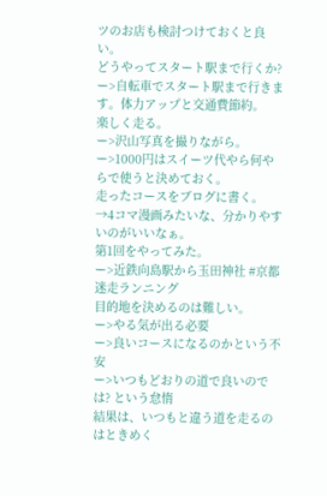ツのお店も検討つけておくと良い。
どうやってスタート駅まで行くか?
ー>自転車でスタート駅まで行きます。体力アップと交通費節約。
楽しく走る。
ー>沢山写真を撮りながら。
ー>1000円はスイーツ代やら何やらで使うと決めておく。
走ったコースをブログに書く。
→4コマ漫画みたいな、分かりやすいのがいいなぁ。
第1回をやってみた。
ー>近鉄向島駅から玉田神社 #京都迷走ランニング
目的地を決めるのは難しい。
ー>やる気が出る必要
ー>良いコースになるのかという不安
ー>いつもどおりの道で良いのでは? という怠惰
結果は、いつもと違う道を走るのはときめく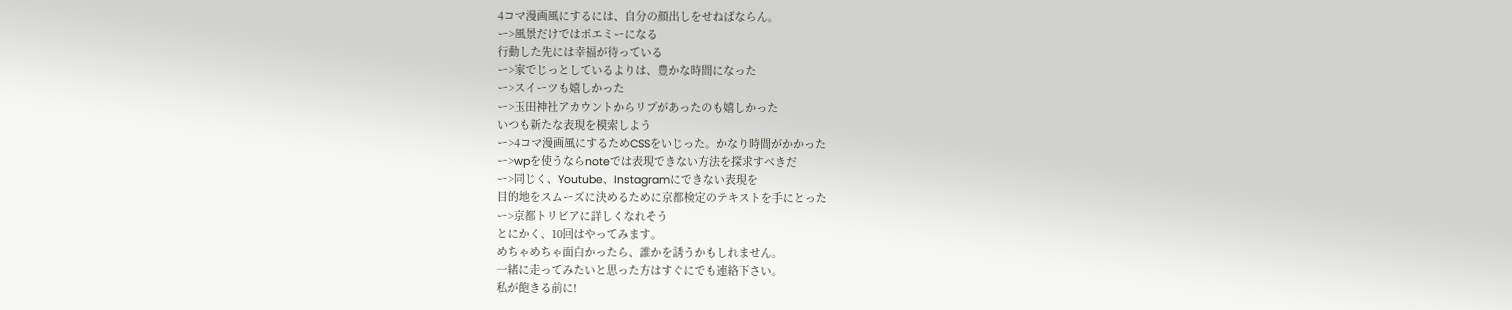4コマ漫画風にするには、自分の顔出しをせねばならん。
ー>風景だけではポエミーになる
行動した先には幸福が待っている
ー>家でじっとしているよりは、豊かな時間になった
ー>スイーツも嬉しかった
ー>玉田神社アカウントからリプがあったのも嬉しかった
いつも新たな表現を模索しよう
ー>4コマ漫画風にするためCSSをいじった。かなり時間がかかった
ー>wpを使うならnoteでは表現できない方法を探求すべきだ
ー>同じく、Youtube、Instagramにできない表現を
目的地をスムーズに決めるために京都検定のテキストを手にとった
ー>京都トリビアに詳しくなれそう
とにかく、10回はやってみます。
めちゃめちゃ面白かったら、誰かを誘うかもしれません。
一緒に走ってみたいと思った方はすぐにでも連絡下さい。
私が飽きる前に!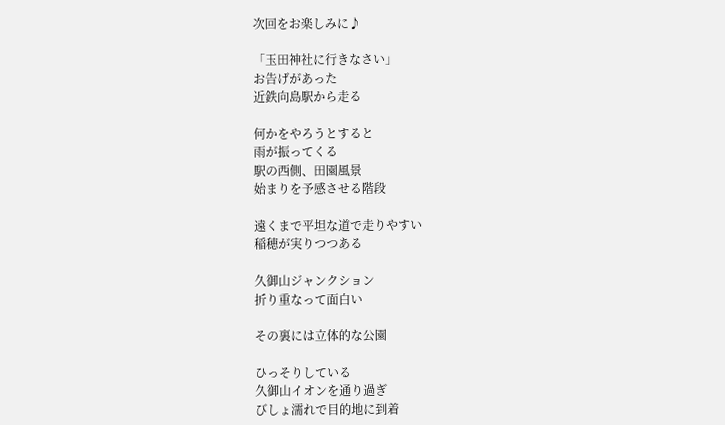次回をお楽しみに♪

「玉田神社に行きなさい」
お告げがあった
近鉄向島駅から走る

何かをやろうとすると
雨が振ってくる
駅の西側、田園風景
始まりを予感させる階段

遠くまで平坦な道で走りやすい
稲穂が実りつつある

久御山ジャンクション
折り重なって面白い

その裏には立体的な公園

ひっそりしている
久御山イオンを通り過ぎ
びしょ濡れで目的地に到着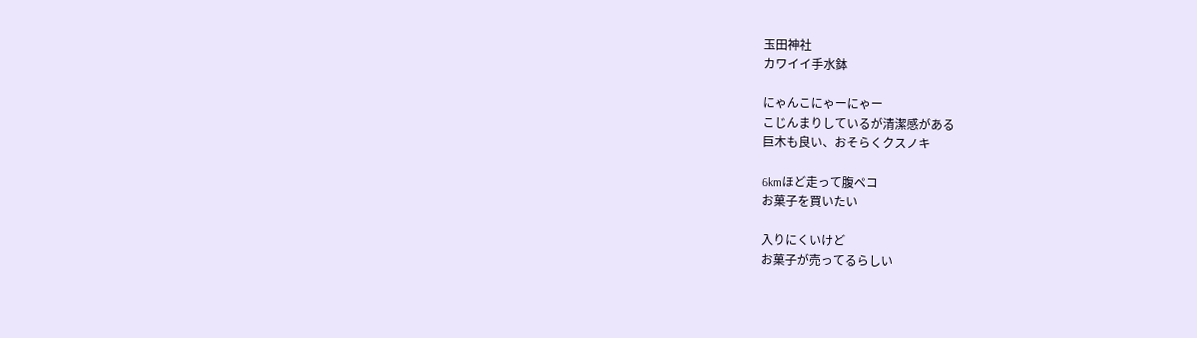玉田神社
カワイイ手水鉢

にゃんこにゃーにゃー
こじんまりしているが清潔感がある
巨木も良い、おそらくクスノキ

6kmほど走って腹ペコ
お菓子を買いたい

入りにくいけど
お菓子が売ってるらしい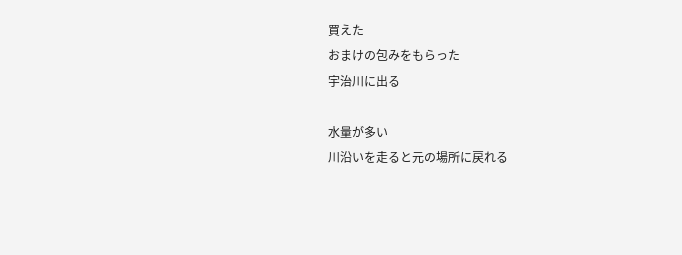買えた
おまけの包みをもらった
宇治川に出る

水量が多い
川沿いを走ると元の場所に戻れる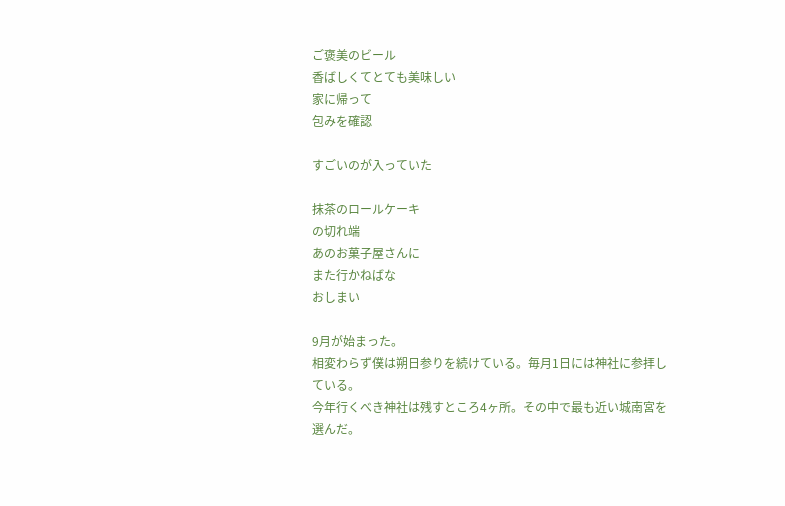ご褒美のビール
香ばしくてとても美味しい
家に帰って
包みを確認

すごいのが入っていた

抹茶のロールケーキ
の切れ端
あのお菓子屋さんに
また行かねばな
おしまい

9月が始まった。
相変わらず僕は朔日参りを続けている。毎月1日には神社に参拝している。
今年行くべき神社は残すところ4ヶ所。その中で最も近い城南宮を選んだ。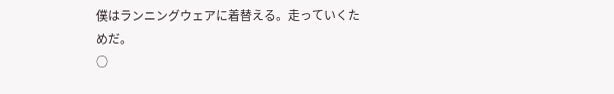僕はランニングウェアに着替える。走っていくためだ。
○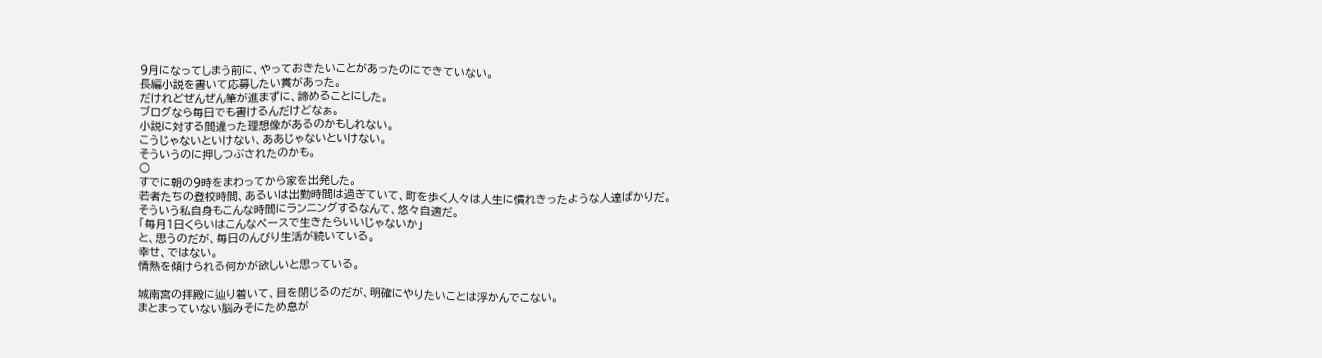9月になってしまう前に、やっておきたいことがあったのにできていない。
長編小説を書いて応募したい賞があった。
だけれどぜんぜん筆が進まずに、諦めることにした。
ブログなら毎日でも書けるんだけどなぁ。
小説に対する間違った理想像があるのかもしれない。
こうじゃないといけない、ああじゃないといけない。
そういうのに押しつぶされたのかも。
○
すでに朝の9時をまわってから家を出発した。
若者たちの登校時間、あるいは出勤時間は過ぎていて、町を歩く人々は人生に慣れきったような人達ばかりだ。
そういう私自身もこんな時間にランニングするなんて、悠々自適だ。
「毎月1日くらいはこんなペースで生きたらいいじゃないか」
と、思うのだが、毎日のんびり生活が続いている。
幸せ、ではない。
情熱を傾けられる何かが欲しいと思っている。

城南宮の拝殿に辿り着いて、目を閉じるのだが、明確にやりたいことは浮かんでこない。
まとまっていない脳みそにため息が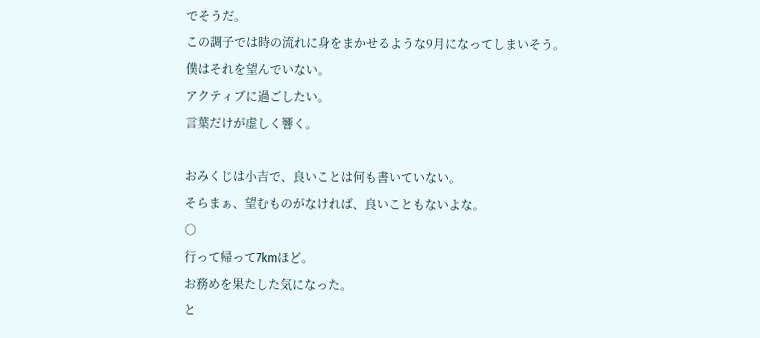でそうだ。
この調子では時の流れに身をまかせるような9月になってしまいそう。
僕はそれを望んでいない。
アクティブに過ごしたい。
言葉だけが虚しく響く。

おみくじは小吉で、良いことは何も書いていない。
そらまぁ、望むものがなければ、良いこともないよな。
○
行って帰って7kmほど。
お務めを果たした気になった。
と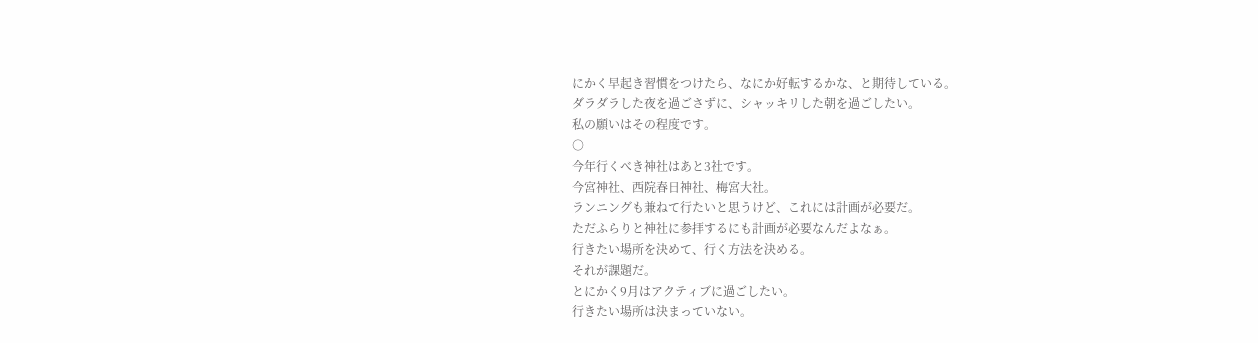にかく早起き習慣をつけたら、なにか好転するかな、と期待している。
ダラダラした夜を過ごさずに、シャッキリした朝を過ごしたい。
私の願いはその程度です。
○
今年行くべき神社はあと3社です。
今宮神社、西院春日神社、梅宮大社。
ランニングも兼ねて行たいと思うけど、これには計画が必要だ。
ただふらりと神社に参拝するにも計画が必要なんだよなぁ。
行きたい場所を決めて、行く方法を決める。
それが課題だ。
とにかく9月はアクティブに過ごしたい。
行きたい場所は決まっていない。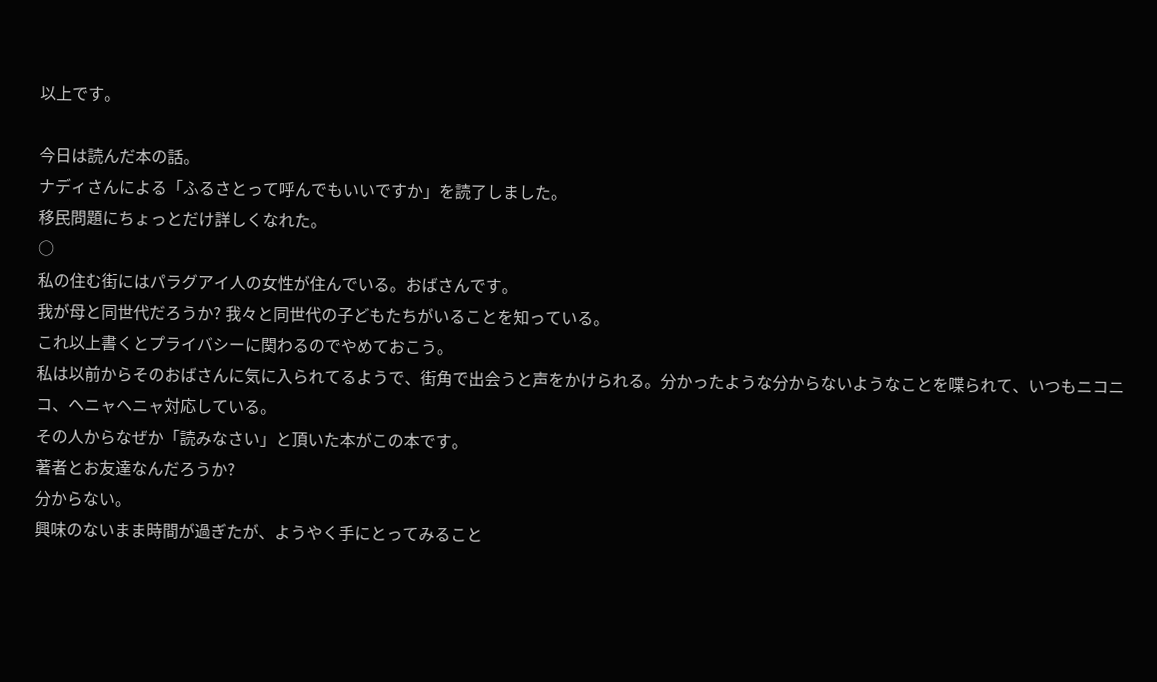以上です。

今日は読んだ本の話。
ナディさんによる「ふるさとって呼んでもいいですか」を読了しました。
移民問題にちょっとだけ詳しくなれた。
○
私の住む街にはパラグアイ人の女性が住んでいる。おばさんです。
我が母と同世代だろうか? 我々と同世代の子どもたちがいることを知っている。
これ以上書くとプライバシーに関わるのでやめておこう。
私は以前からそのおばさんに気に入られてるようで、街角で出会うと声をかけられる。分かったような分からないようなことを喋られて、いつもニコニコ、ヘニャヘニャ対応している。
その人からなぜか「読みなさい」と頂いた本がこの本です。
著者とお友達なんだろうか?
分からない。
興味のないまま時間が過ぎたが、ようやく手にとってみること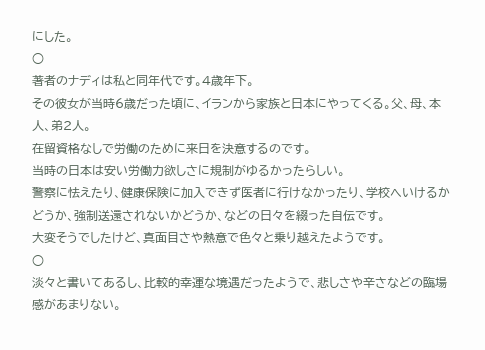にした。
○
著者のナディは私と同年代です。4歳年下。
その彼女が当時6歳だった頃に、イランから家族と日本にやってくる。父、母、本人、弟2人。
在留資格なしで労働のために来日を決意するのです。
当時の日本は安い労働力欲しさに規制がゆるかったらしい。
警察に怯えたり、健康保険に加入できず医者に行けなかったり、学校へいけるかどうか、強制送還されないかどうか、などの日々を綴った自伝です。
大変そうでしたけど、真面目さや熱意で色々と乗り越えたようです。
○
淡々と書いてあるし、比較的幸運な境遇だったようで、悲しさや辛さなどの臨場感があまりない。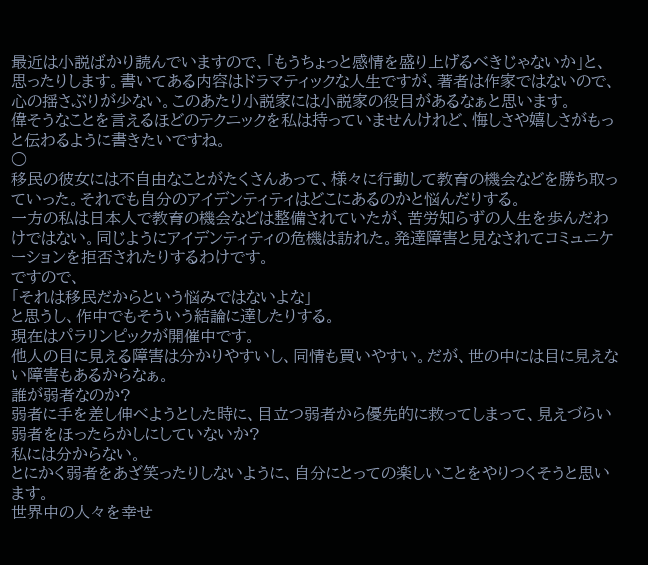最近は小説ばかり読んでいますので、「もうちょっと感情を盛り上げるべきじゃないか」と、思ったりします。書いてある内容はドラマティックな人生ですが、著者は作家ではないので、心の揺さぶりが少ない。このあたり小説家には小説家の役目があるなぁと思います。
偉そうなことを言えるほどのテクニックを私は持っていませんけれど、悔しさや嬉しさがもっと伝わるように書きたいですね。
○
移民の彼女には不自由なことがたくさんあって、様々に行動して教育の機会などを勝ち取っていった。それでも自分のアイデンティティはどこにあるのかと悩んだりする。
一方の私は日本人で教育の機会などは整備されていたが、苦労知らずの人生を歩んだわけではない。同じようにアイデンティティの危機は訪れた。発達障害と見なされてコミュニケーションを拒否されたりするわけです。
ですので、
「それは移民だからという悩みではないよな」
と思うし、作中でもそういう結論に達したりする。
現在はパラリンピックが開催中です。
他人の目に見える障害は分かりやすいし、同情も買いやすい。だが、世の中には目に見えない障害もあるからなぁ。
誰が弱者なのか?
弱者に手を差し伸べようとした時に、目立つ弱者から優先的に救ってしまって、見えづらい弱者をほったらかしにしていないか?
私には分からない。
とにかく弱者をあざ笑ったりしないように、自分にとっての楽しいことをやりつくそうと思います。
世界中の人々を幸せ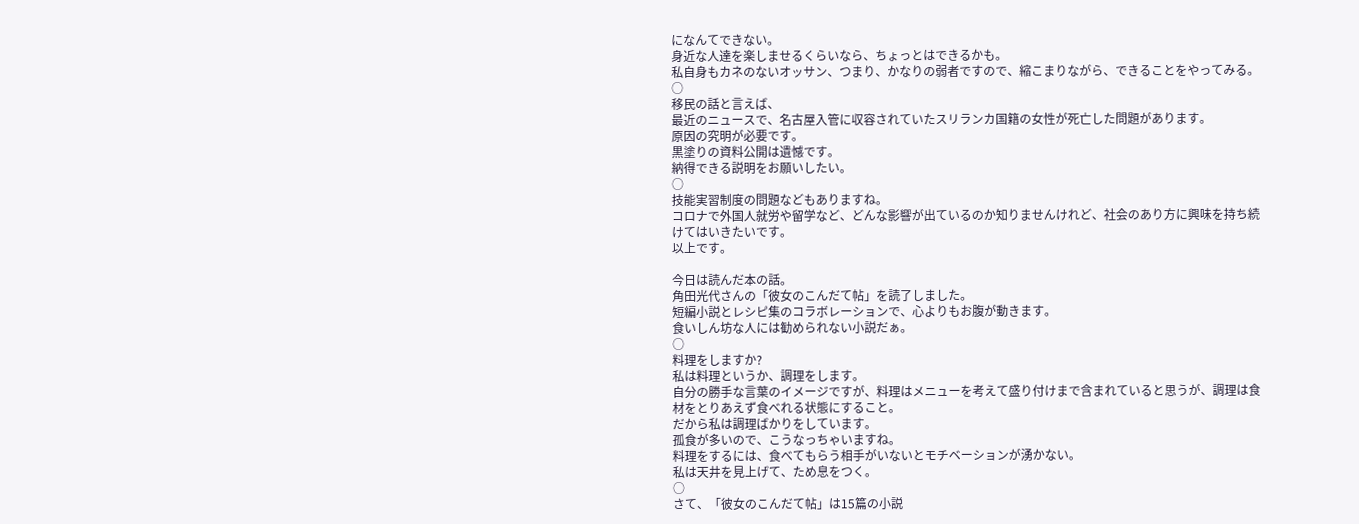になんてできない。
身近な人達を楽しませるくらいなら、ちょっとはできるかも。
私自身もカネのないオッサン、つまり、かなりの弱者ですので、縮こまりながら、できることをやってみる。
○
移民の話と言えば、
最近のニュースで、名古屋入管に収容されていたスリランカ国籍の女性が死亡した問題があります。
原因の究明が必要です。
黒塗りの資料公開は遺憾です。
納得できる説明をお願いしたい。
○
技能実習制度の問題などもありますね。
コロナで外国人就労や留学など、どんな影響が出ているのか知りませんけれど、社会のあり方に興味を持ち続けてはいきたいです。
以上です。

今日は読んだ本の話。
角田光代さんの「彼女のこんだて帖」を読了しました。
短編小説とレシピ集のコラボレーションで、心よりもお腹が動きます。
食いしん坊な人には勧められない小説だぁ。
○
料理をしますか?
私は料理というか、調理をします。
自分の勝手な言葉のイメージですが、料理はメニューを考えて盛り付けまで含まれていると思うが、調理は食材をとりあえず食べれる状態にすること。
だから私は調理ばかりをしています。
孤食が多いので、こうなっちゃいますね。
料理をするには、食べてもらう相手がいないとモチベーションが湧かない。
私は天井を見上げて、ため息をつく。
○
さて、「彼女のこんだて帖」は15篇の小説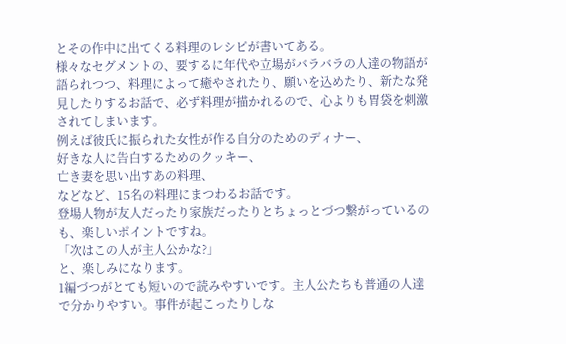とその作中に出てくる料理のレシピが書いてある。
様々なセグメントの、要するに年代や立場がバラバラの人達の物語が語られつつ、料理によって癒やされたり、願いを込めたり、新たな発見したりするお話で、必ず料理が描かれるので、心よりも胃袋を刺激されてしまいます。
例えば彼氏に振られた女性が作る自分のためのディナー、
好きな人に告白するためのクッキー、
亡き妻を思い出すあの料理、
などなど、15名の料理にまつわるお話です。
登場人物が友人だったり家族だったりとちょっとづつ繋がっているのも、楽しいポイントですね。
「次はこの人が主人公かな?」
と、楽しみになります。
1編づつがとても短いので読みやすいです。主人公たちも普通の人達で分かりやすい。事件が起こったりしな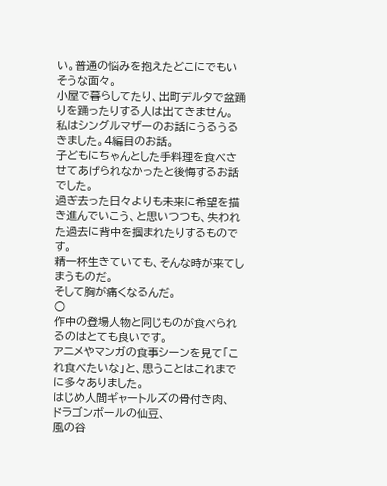い。普通の悩みを抱えたどこにでもいそうな面々。
小屋で暮らしてたり、出町デルタで盆踊りを踊ったりする人は出てきません。
私はシングルマザーのお話にうるうるきました。4編目のお話。
子どもにちゃんとした手料理を食べさせてあげられなかったと後悔するお話でした。
過ぎ去った日々よりも未来に希望を描き進んでいこう、と思いつつも、失われた過去に背中を掴まれたりするものです。
精一杯生きていても、そんな時が来てしまうものだ。
そして胸が痛くなるんだ。
○
作中の登場人物と同じものが食べられるのはとても良いです。
アニメやマンガの食事シーンを見て「これ食べたいな」と、思うことはこれまでに多々ありました。
はじめ人間ギャートルズの骨付き肉、
ドラゴンボールの仙豆、
風の谷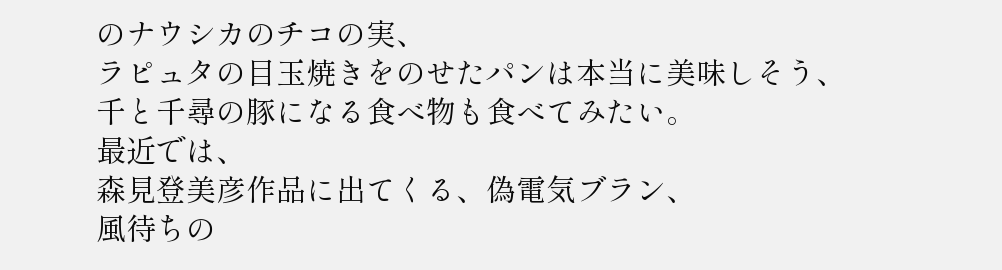のナウシカのチコの実、
ラピュタの目玉焼きをのせたパンは本当に美味しそう、
千と千尋の豚になる食べ物も食べてみたい。
最近では、
森見登美彦作品に出てくる、偽電気ブラン、
風待ちの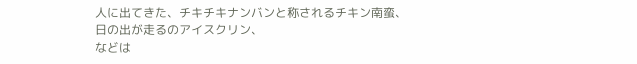人に出てきた、チキチキナンバンと称されるチキン南蛮、
日の出が走るのアイスクリン、
などは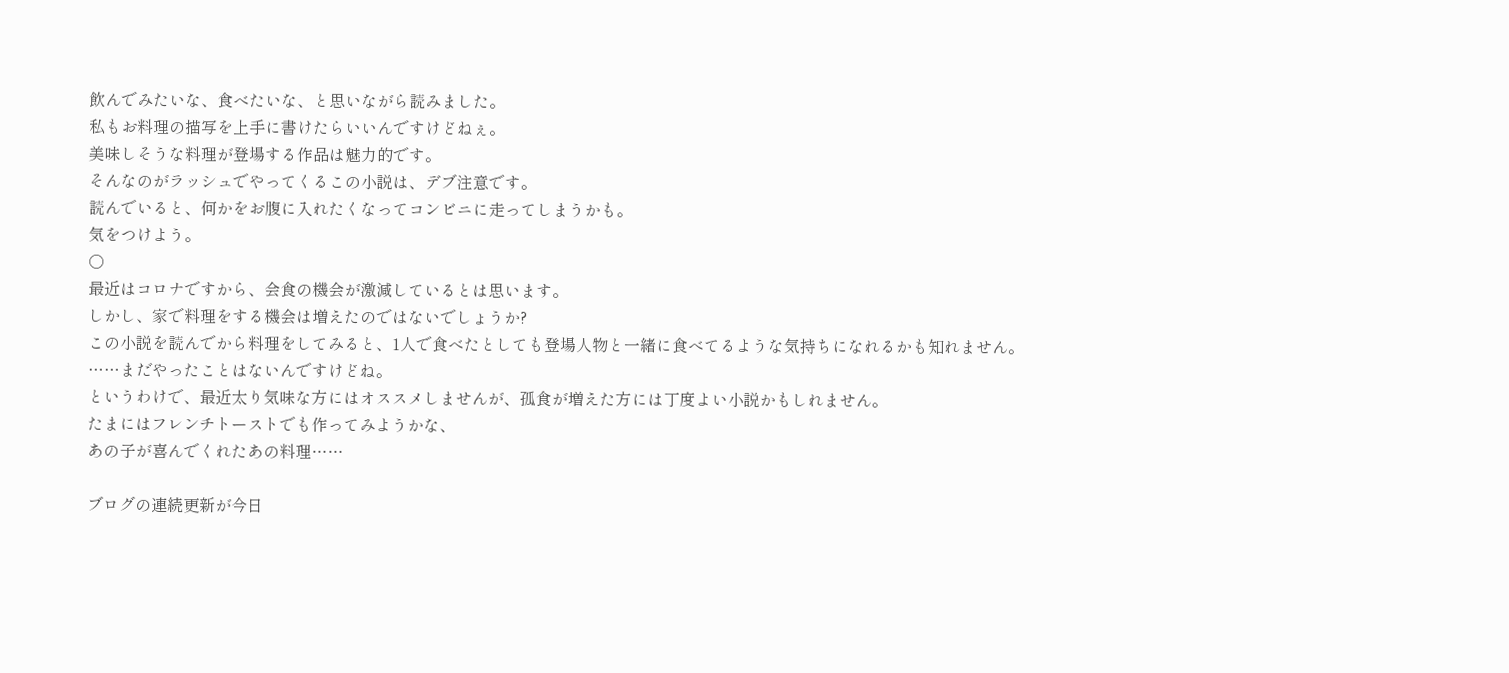飲んでみたいな、食べたいな、と思いながら読みました。
私もお料理の描写を上手に書けたらいいんですけどねぇ。
美味しそうな料理が登場する作品は魅力的です。
そんなのがラッシュでやってくるこの小説は、デブ注意です。
読んでいると、何かをお腹に入れたくなってコンビニに走ってしまうかも。
気をつけよう。
○
最近はコロナですから、会食の機会が激減しているとは思います。
しかし、家で料理をする機会は増えたのではないでしょうか?
この小説を読んでから料理をしてみると、1人で食べたとしても登場人物と一緒に食べてるような気持ちになれるかも知れません。
……まだやったことはないんですけどね。
というわけで、最近太り気味な方にはオススメしませんが、孤食が増えた方には丁度よい小説かもしれません。
たまにはフレンチトーストでも作ってみようかな、
あの子が喜んでくれたあの料理……

ブログの連続更新が今日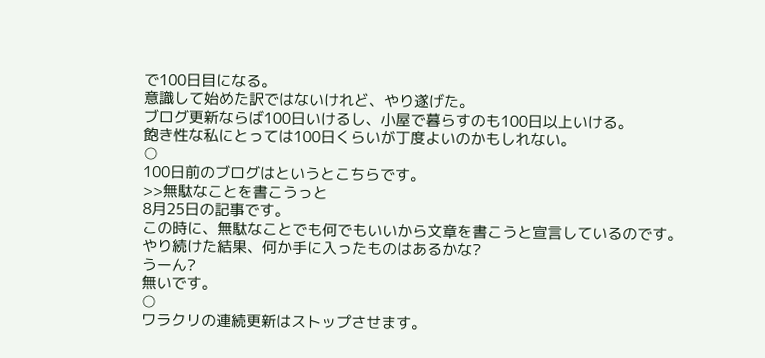で100日目になる。
意識して始めた訳ではないけれど、やり遂げた。
ブログ更新ならば100日いけるし、小屋で暮らすのも100日以上いける。
飽き性な私にとっては100日くらいが丁度よいのかもしれない。
○
100日前のブログはというとこちらです。
>>無駄なことを書こうっと
8月25日の記事です。
この時に、無駄なことでも何でもいいから文章を書こうと宣言しているのです。
やり続けた結果、何か手に入ったものはあるかな?
うーん?
無いです。
○
ワラクリの連続更新はストップさせます。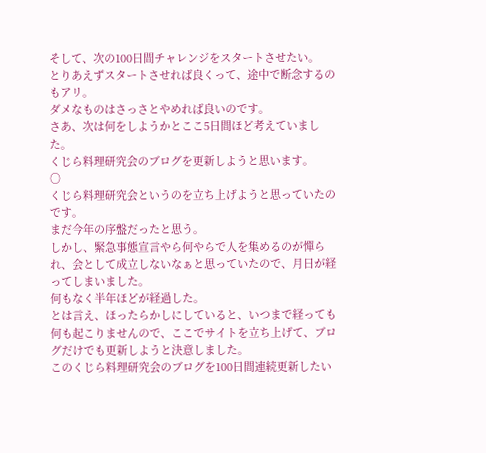そして、次の100日間チャレンジをスタートさせたい。
とりあえずスタートさせれば良くって、途中で断念するのもアリ。
ダメなものはさっさとやめれば良いのです。
さあ、次は何をしようかとここ5日間ほど考えていました。
くじら料理研究会のブログを更新しようと思います。
○
くじら料理研究会というのを立ち上げようと思っていたのです。
まだ今年の序盤だったと思う。
しかし、緊急事態宣言やら何やらで人を集めるのが憚られ、会として成立しないなぁと思っていたので、月日が経ってしまいました。
何もなく半年ほどが経過した。
とは言え、ほったらかしにしていると、いつまで経っても何も起こりませんので、ここでサイトを立ち上げて、ブログだけでも更新しようと決意しました。
このくじら料理研究会のブログを100日間連続更新したい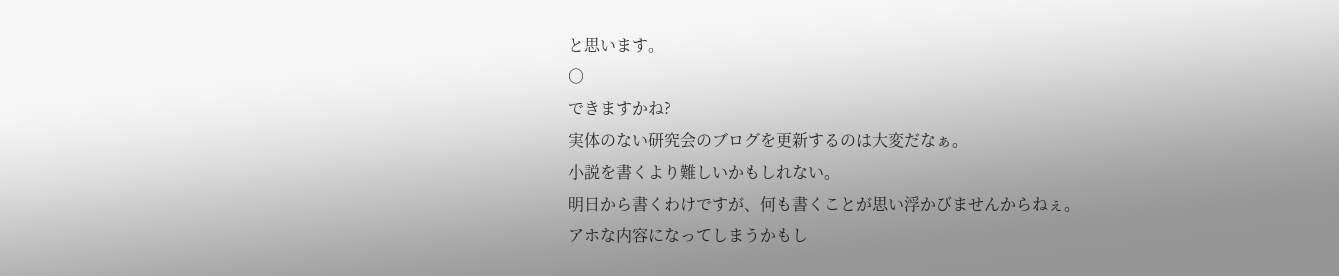と思います。
○
できますかね?
実体のない研究会のブログを更新するのは大変だなぁ。
小説を書くより難しいかもしれない。
明日から書くわけですが、何も書くことが思い浮かびませんからねぇ。
アホな内容になってしまうかもし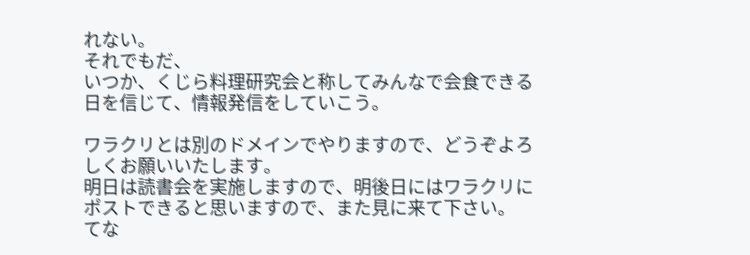れない。
それでもだ、
いつか、くじら料理研究会と称してみんなで会食できる日を信じて、情報発信をしていこう。

ワラクリとは別のドメインでやりますので、どうぞよろしくお願いいたします。
明日は読書会を実施しますので、明後日にはワラクリにポストできると思いますので、また見に来て下さい。
てな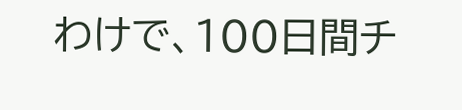わけで、100日間チ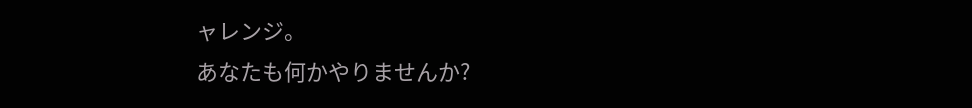ャレンジ。
あなたも何かやりませんか?